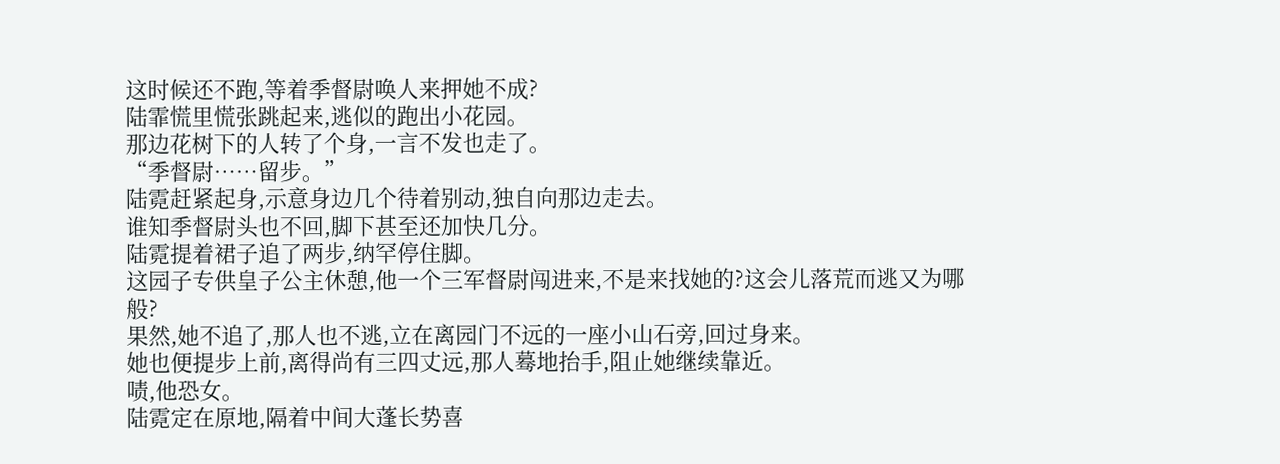这时候还不跑,等着季督尉唤人来押她不成?
陆霏慌里慌张跳起来,逃似的跑出小花园。
那边花树下的人转了个身,一言不发也走了。
“季督尉……留步。”
陆霓赶紧起身,示意身边几个待着别动,独自向那边走去。
谁知季督尉头也不回,脚下甚至还加快几分。
陆霓提着裙子追了两步,纳罕停住脚。
这园子专供皇子公主休憩,他一个三军督尉闯进来,不是来找她的?这会儿落荒而逃又为哪般?
果然,她不追了,那人也不逃,立在离园门不远的一座小山石旁,回过身来。
她也便提步上前,离得尚有三四丈远,那人蓦地抬手,阻止她继续靠近。
啧,他恐女。
陆霓定在原地,隔着中间大蓬长势喜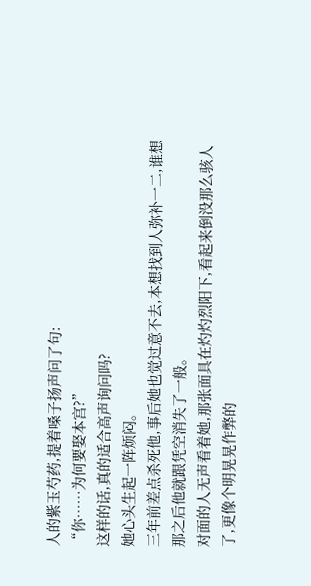人的紫玉芍药,提着嗓子扬声问了句:
“你……为何要娶本宫?”
这样的话,真的适合高声询问吗?
她心头生起一阵烦闷。
三年前差点杀死他,事后她也觉过意不去,本想找到人弥补一二,谁想那之后他就跟凭空消失了一般。
对面的人无声看着她,那张面具在灼灼烈阳下,看起来倒没那么骇人了,更像个明晃晃作弊的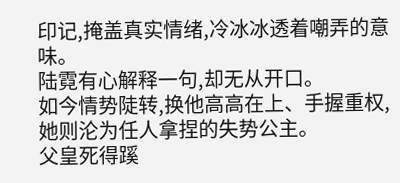印记,掩盖真实情绪,冷冰冰透着嘲弄的意味。
陆霓有心解释一句,却无从开口。
如今情势陡转,换他高高在上、手握重权,她则沦为任人拿捏的失势公主。
父皇死得蹊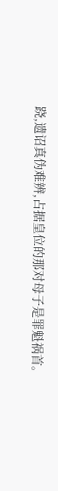跷,遗诏真伪难辨,占据皇位的那对母子是罪魁祸首。